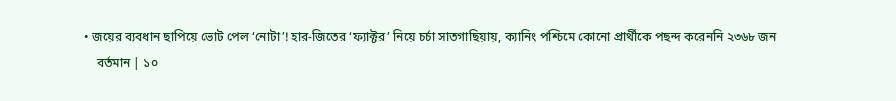• জয়ের ব্যবধান ছাপিয়ে ভোট পেল ‘নোটা’! হার-জিতের ‘ফ্যাক্টর’ নিয়ে চর্চা সাতগাছিয়ায়, ক্যানিং পশ্চিমে কোনো প্রার্থীকে পছন্দ করেননি ২৩৬৮ জন
    বর্তমান | ১০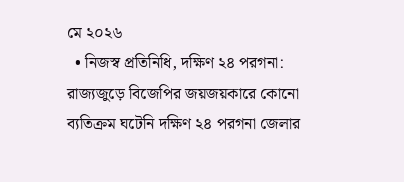মে ২০২৬
  • নিজস্ব প্রতিনিধি, দক্ষিণ ২৪ পরগনা: রাজ্যজুড়ে বিজেপির জয়জয়কারে কোনো ব্যতিক্রম ঘটেনি দক্ষিণ ২৪ পরগনা জেলার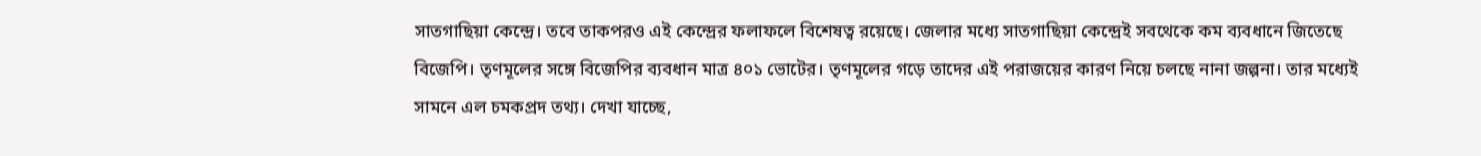সাতগাছিয়া কেন্দ্রে। তবে তাকপরও এই কেন্দ্রের ফলাফলে বিশেষত্ব রয়েছে। জেলার মধ্যে সাতগাছিয়া কেন্দ্রেই সবথেকে কম ব্যবধানে জিতেছে বিজেপি। তৃণমূলের সঙ্গে বিজেপির ব্যবধান মাত্র ৪০১ ভোটের। তৃণমূলের গড়ে তাদের এই পরাজয়ের কারণ নিয়ে চলছে নানা জল্পনা। তার মধ্যেই সামনে এল চমকপ্রদ তথ্য। দেখা যাচ্ছে,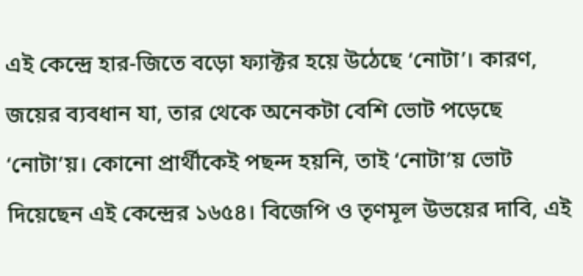এই কেন্দ্রে হার-জিতে বড়ো ফ্যাক্টর হয়ে উঠেছে ‘নোটা’। কারণ, জয়ের ব্যবধান যা, তার থেকে অনেকটা বেশি ভোট পড়েছে ‘নোটা’য়। কোনো প্রার্থীকেই পছন্দ হয়নি, তাই ‘নোটা’য় ভোট দিয়েছেন এই কেন্দ্রের ১৬৫৪। বিজেপি ও তৃণমূল উভয়ের দাবি, এই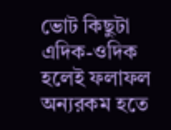ভোট কিছুটা এদিক-ওদিক হলেই ফলাফল অন্যরকম হতে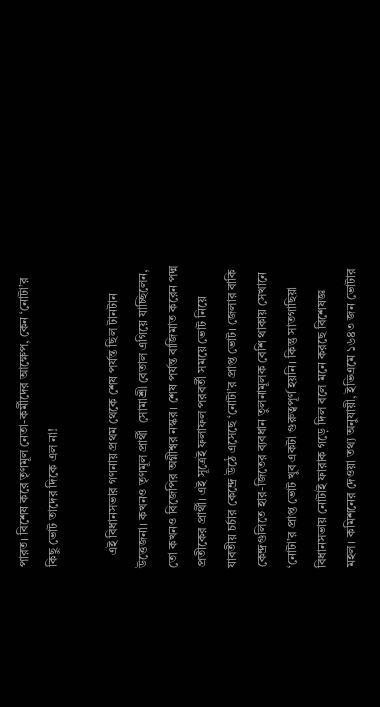পারত। বিশেষ করে তৃণমূল নেতা-কর্মীদের আক্ষেপ, কেন ‘নোটা’র কিছু ভোট তাদের দিকে এল না!

    এই বিধানসভার গণনায় প্রথম থেকে শেষ পর্যন্ত ছিল টানটান উত্তেজনা। কখনও তৃণমূল প্রার্থী  সোমাশ্রী বেতাল এগিয়ে যাচ্ছিলেন, তো কখনও বিজেপির অগ্নীশ্বর নস্কর। শেষ পর্যন্ত বাজিমাত করেন পদ্ম প্রতীকের প্রার্থী। এই সূত্রেই ফলাফল পরবর্তী সময়ে ভোট নিয়ে যাবতীয় চর্চার কেন্দ্রে উঠে এসেছে ‘নোটা’র প্রাপ্ত ভোট। জেলার বাকি কেন্দ্রগুলিতে হার-জিতের ব্যবধান তুলনামূলক বেশি থাকায় সেখানে ‘নোটা’র প্রাপ্ত ভোট খুব একটা গুরুত্বপূর্ণ হয়নি। কিন্তু সাতগাছিয়া বিধানসভায় নোটাই ফারাক গড়ে দিল বলে মনে করছে বিশেষজ্ঞ মহল। কমিশনের দেওয়া তথ্য অনুযায়ী, ইভিএমে ১৬৪৩ জন ভোটার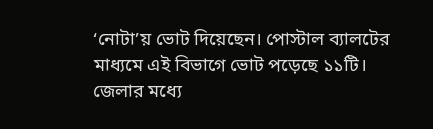‘নোটা’য় ভোট দিয়েছেন। পোস্টাল ব্যালটের মাধ্যমে এই বিভাগে ভোট পড়েছে ১১টি। জেলার মধ্যে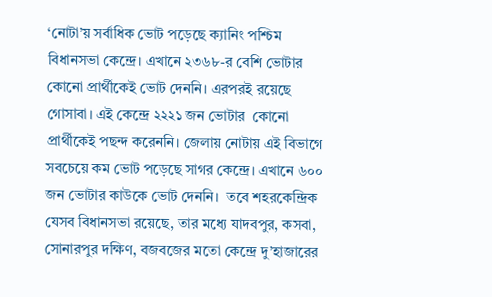‘নোটা’য় সর্বাধিক ভোট পড়েছে ক্যানিং পশ্চিম বিধানসভা কেন্দ্রে। এখানে ২৩৬৮-র বেশি ভোটার কোনো প্রার্থীকেই ভোট দেননি। এরপরই রয়েছে গোসাবা। এই কেন্দ্রে ২২২১ জন ভোটার  কোনো প্রার্থীকেই পছন্দ করেননি। জেলায় নোটায় এই বিভাগে সবচেয়ে কম ভোট পড়েছে সাগর কেন্দ্রে। এখানে ৬০০ জন ভোটার কাউকে ভোট দেননি।  তবে শহরকেন্দ্রিক যেসব বিধানসভা রয়েছে, তার মধ্যে যাদবপুর, কসবা, সোনারপুর দক্ষিণ, বজবজের মতো কেন্দ্রে দু’হাজারের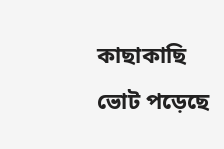কাছাকাছি ভোট পড়েছে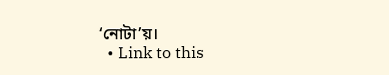‘নোটা’য়।
  • Link to this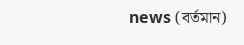news (বর্তমান)